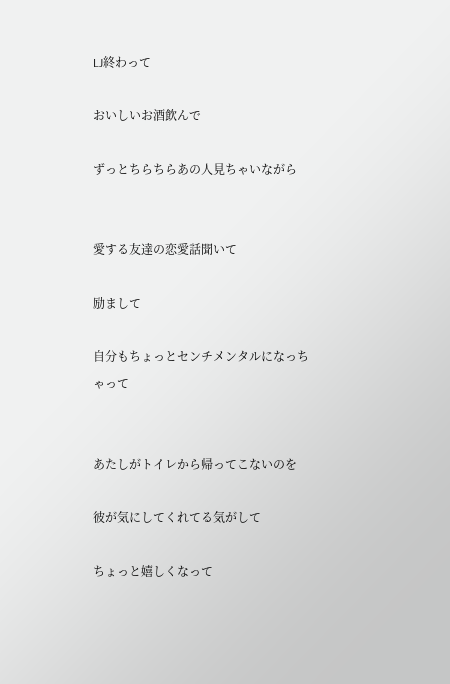LJ終わって

おいしいお酒飲んで

ずっとちらちらあの人見ちゃいながら


愛する友達の恋愛話聞いて

励まして

自分もちょっとセンチメンタルになっちゃって


あたしがトイレから帰ってこないのを

彼が気にしてくれてる気がして

ちょっと嬉しくなって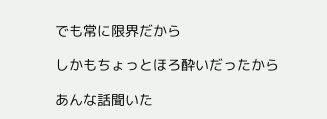でも常に限界だから

しかもちょっとほろ酔いだったから

あんな話聞いた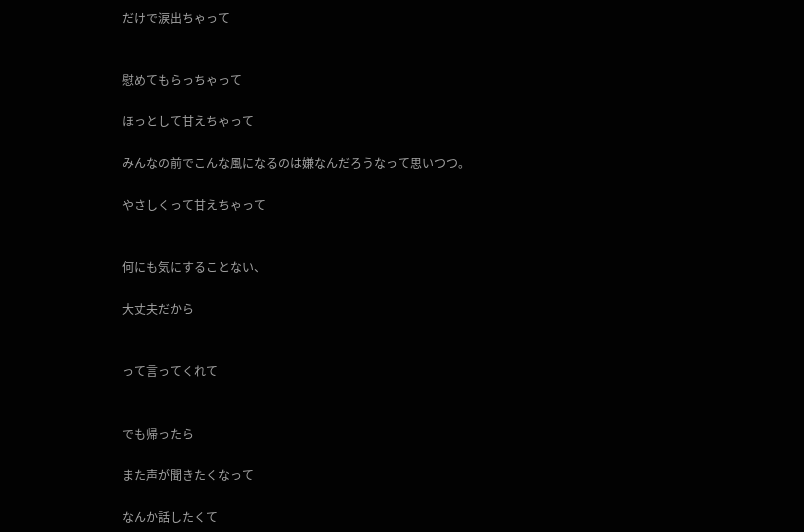だけで涙出ちゃって


慰めてもらっちゃって

ほっとして甘えちゃって

みんなの前でこんな風になるのは嫌なんだろうなって思いつつ。

やさしくって甘えちゃって


何にも気にすることない、

大丈夫だから


って言ってくれて


でも帰ったら

また声が聞きたくなって

なんか話したくて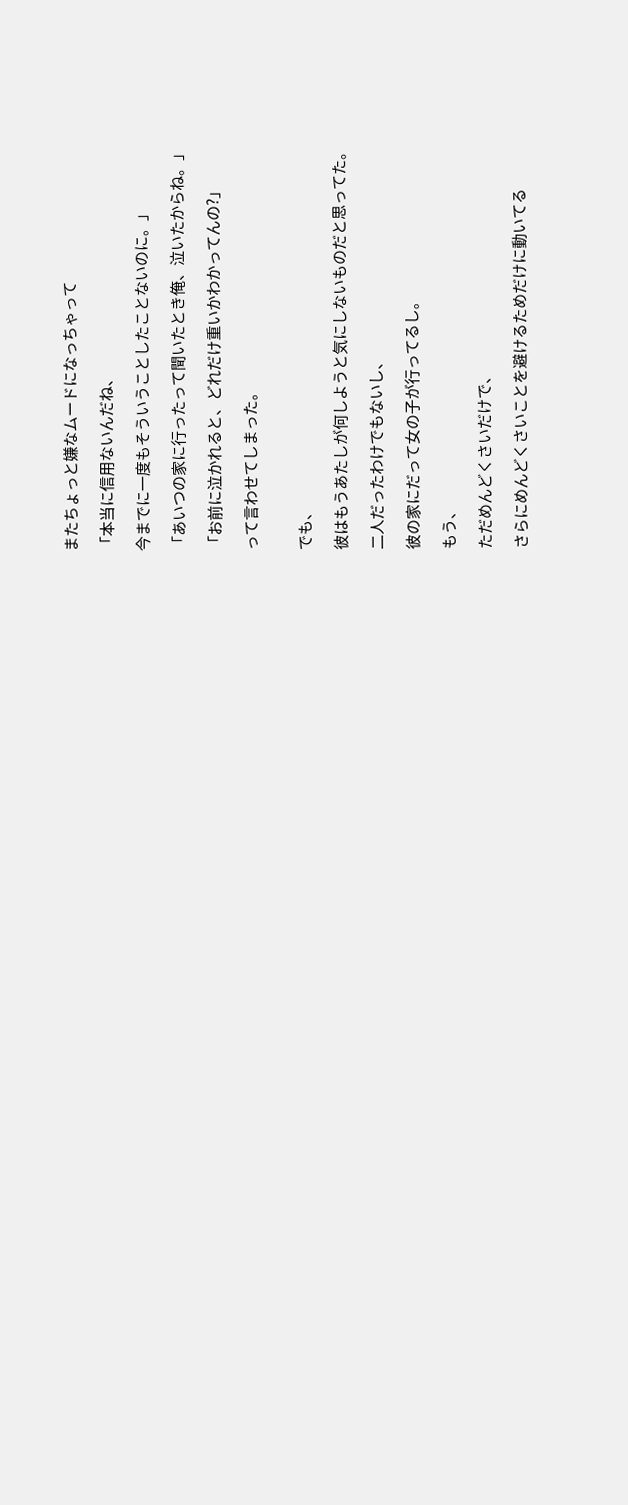またちょっと嫌なムードになっちゃって

「本当に信用ないんだね、

今までに一度もそういうことしたことないのに。」

「あいつの家に行ったって聞いたとき俺、泣いたからね。」

「お前に泣かれると、どれだけ重いかわかってんの?」

って言わせてしまった。


でも、

彼はもうあたしが何しようと気にしないものだと思ってた。

二人だったわけでもないし、

彼の家にだって女の子が行ってるし。

もう、

ただめんどくさいだけで、

さらにめんどくさいことを避けるためだけに動いてる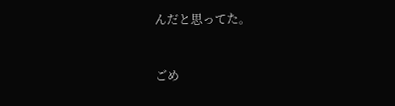んだと思ってた。


ごめ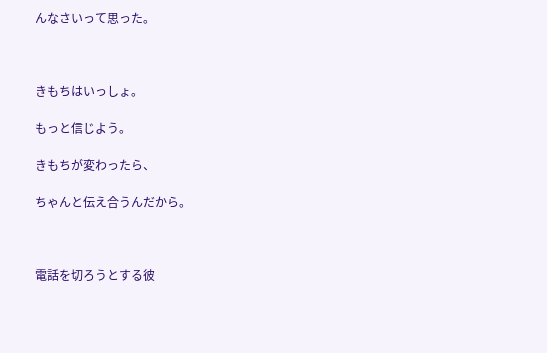んなさいって思った。



きもちはいっしょ。

もっと信じよう。

きもちが変わったら、

ちゃんと伝え合うんだから。



電話を切ろうとする彼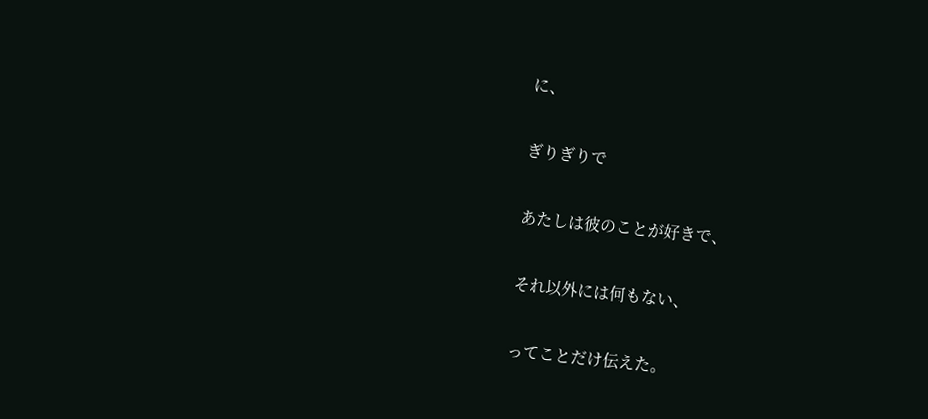に、

ぎりぎりで

あたしは彼のことが好きで、

それ以外には何もない、

ってことだけ伝えた。